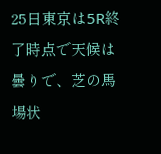25日東京は5R終了時点で天候は曇りで、芝の馬場状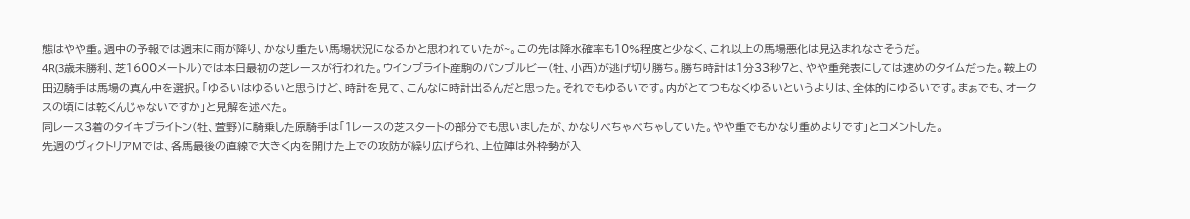態はやや重。週中の予報では週末に雨が降り、かなり重たい馬場状況になるかと思われていたが~。この先は降水確率も10%程度と少なく、これ以上の馬場悪化は見込まれなさそうだ。
4R(3歳未勝利、芝1600メートル)では本日最初の芝レースが行われた。ウインブライト産駒のバンブルビー(牡、小西)が逃げ切り勝ち。勝ち時計は1分33秒7と、やや重発表にしては速めのタイムだった。鞍上の田辺騎手は馬場の真ん中を選択。「ゆるいはゆるいと思うけど、時計を見て、こんなに時計出るんだと思った。それでもゆるいです。内がとてつもなくゆるいというよりは、全体的にゆるいです。まぁでも、オークスの頃には乾くんじゃないですか」と見解を述べた。
同レース3着のタイキブライトン(牡、萱野)に騎乗した原騎手は「1レースの芝スタートの部分でも思いましたが、かなりべちゃべちゃしていた。やや重でもかなり重めよりです」とコメントした。
先週のヴィクトリアMでは、各馬最後の直線で大きく内を開けた上での攻防が繰り広げられ、上位陣は外枠勢が入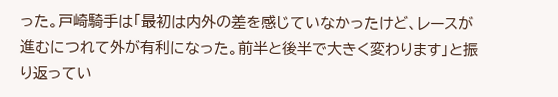った。戸崎騎手は「最初は内外の差を感じていなかったけど、レースが進むにつれて外が有利になった。前半と後半で大きく変わります」と振り返ってい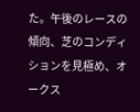た。午後のレースの傾向、芝のコンディションを見極め、オークス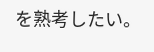を熟考したい。